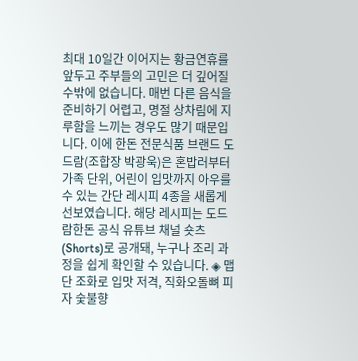최대 10일간 이어지는 황금연휴를 앞두고 주부들의 고민은 더 깊어질 수밖에 없습니다. 매번 다른 음식을 준비하기 어렵고, 명절 상차림에 지루함을 느끼는 경우도 많기 때문입니다. 이에 한돈 전문식품 브랜드 도드람(조합장 박광욱)은 혼밥러부터 가족 단위, 어린이 입맛까지 아우를 수 있는 간단 레시피 4종을 새롭게 선보였습니다. 해당 레시피는 도드람한돈 공식 유튜브 채널 숏츠(Shorts)로 공개돼, 누구나 조리 과정을 쉽게 확인할 수 있습니다. ◈ 맵단 조화로 입맛 저격, 직화오돌뼈 피자 숯불향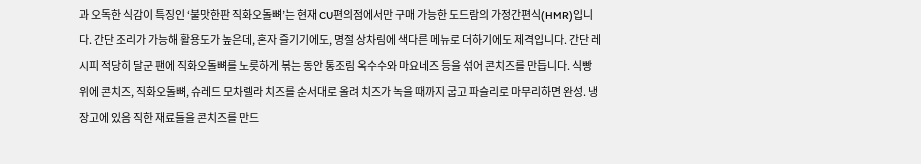과 오독한 식감이 특징인 ‘불맛한판 직화오돌뼈’는 현재 CU편의점에서만 구매 가능한 도드람의 가정간편식(HMR)입니다. 간단 조리가 가능해 활용도가 높은데, 혼자 즐기기에도, 명절 상차림에 색다른 메뉴로 더하기에도 제격입니다. 간단 레시피 적당히 달군 팬에 직화오돌뼈를 노릇하게 볶는 동안 통조림 옥수수와 마요네즈 등을 섞어 콘치즈를 만듭니다. 식빵 위에 콘치즈, 직화오돌뼈, 슈레드 모차렐라 치즈를 순서대로 올려 치즈가 녹을 때까지 굽고 파슬리로 마무리하면 완성. 냉장고에 있음 직한 재료들을 콘치즈를 만드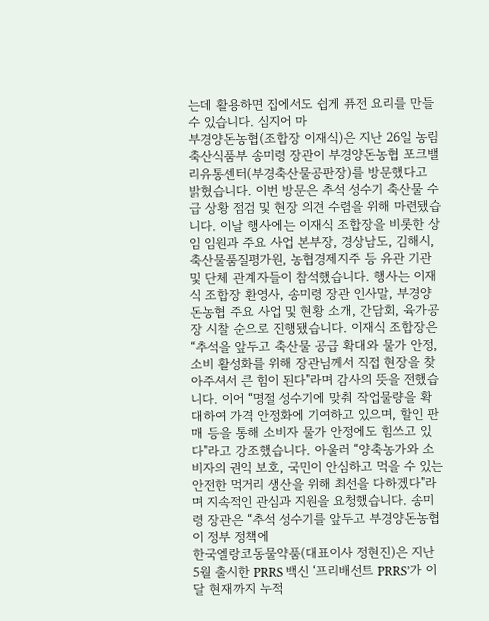는데 활용하면 집에서도 쉽게 퓨전 요리를 만들 수 있습니다. 심지어 마
부경양돈농협(조합장 이재식)은 지난 26일 농림축산식품부 송미령 장관이 부경양돈농협 포크밸리유통센터(부경축산물공판장)를 방문했다고 밝혔습니다. 이번 방문은 추석 성수기 축산물 수급 상황 점검 및 현장 의견 수렴을 위해 마련됐습니다. 이날 행사에는 이재식 조합장을 비롯한 상임 임원과 주요 사업 본부장, 경상남도, 김해시, 축산물품질평가원, 농협경제지주 등 유관 기관 및 단체 관계자들이 참석했습니다. 행사는 이재식 조합장 환영사, 송미령 장관 인사말, 부경양돈농협 주요 사업 및 현황 소개, 간담회, 육가공장 시찰 순으로 진행됐습니다. 이재식 조합장은 “추석을 앞두고 축산물 공급 확대와 물가 안정, 소비 활성화를 위해 장관님께서 직접 현장을 찾아주셔서 큰 힘이 된다"라며 감사의 뜻을 전했습니다. 이어 “명절 성수기에 맞춰 작업물량을 확대하여 가격 안정화에 기여하고 있으며, 할인 판매 등을 통해 소비자 물가 안정에도 힘쓰고 있다"라고 강조했습니다. 아울러 “양축농가와 소비자의 권익 보호, 국민이 안심하고 먹을 수 있는 안전한 먹거리 생산을 위해 최선을 다하겠다"라며 지속적인 관심과 지원을 요청했습니다. 송미령 장관은 “추석 성수기를 앞두고 부경양돈농협이 정부 정책에
한국엘랑코동물약품(대표이사 정현진)은 지난 5월 출시한 PRRS 백신 ‘프리배선트 PRRS’가 이달 현재까지 누적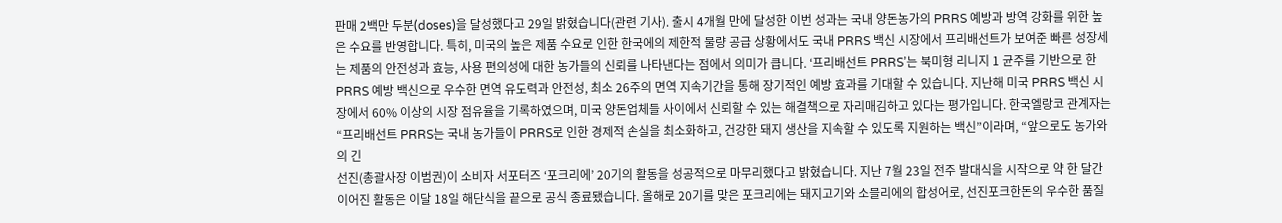판매 2백만 두분(doses)을 달성했다고 29일 밝혔습니다(관련 기사). 출시 4개월 만에 달성한 이번 성과는 국내 양돈농가의 PRRS 예방과 방역 강화를 위한 높은 수요를 반영합니다. 특히, 미국의 높은 제품 수요로 인한 한국에의 제한적 물량 공급 상황에서도 국내 PRRS 백신 시장에서 프리배선트가 보여준 빠른 성장세는 제품의 안전성과 효능, 사용 편의성에 대한 농가들의 신뢰를 나타낸다는 점에서 의미가 큽니다. ‘프리배선트 PRRS’는 북미형 리니지 1 균주를 기반으로 한 PRRS 예방 백신으로 우수한 면역 유도력과 안전성, 최소 26주의 면역 지속기간을 통해 장기적인 예방 효과를 기대할 수 있습니다. 지난해 미국 PRRS 백신 시장에서 60% 이상의 시장 점유율을 기록하였으며, 미국 양돈업체들 사이에서 신뢰할 수 있는 해결책으로 자리매김하고 있다는 평가입니다. 한국엘랑코 관계자는 “프리배선트 PRRS는 국내 농가들이 PRRS로 인한 경제적 손실을 최소화하고, 건강한 돼지 생산을 지속할 수 있도록 지원하는 백신”이라며, “앞으로도 농가와의 긴
선진(총괄사장 이범권)이 소비자 서포터즈 ‘포크리에’ 20기의 활동을 성공적으로 마무리했다고 밝혔습니다. 지난 7월 23일 전주 발대식을 시작으로 약 한 달간 이어진 활동은 이달 18일 해단식을 끝으로 공식 종료됐습니다. 올해로 20기를 맞은 포크리에는 돼지고기와 소믈리에의 합성어로, 선진포크한돈의 우수한 품질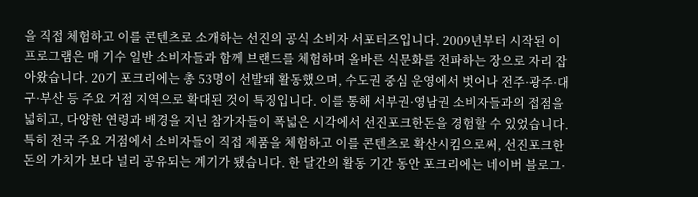을 직접 체험하고 이를 콘텐츠로 소개하는 선진의 공식 소비자 서포터즈입니다. 2009년부터 시작된 이 프로그램은 매 기수 일반 소비자들과 함께 브랜드를 체험하며 올바른 식문화를 전파하는 장으로 자리 잡아왔습니다. 20기 포크리에는 총 53명이 선발돼 활동했으며, 수도권 중심 운영에서 벗어나 전주·광주·대구·부산 등 주요 거점 지역으로 확대된 것이 특징입니다. 이를 통해 서부권·영남권 소비자들과의 접점을 넓히고, 다양한 연령과 배경을 지닌 참가자들이 폭넓은 시각에서 선진포크한돈을 경험할 수 있었습니다. 특히 전국 주요 거점에서 소비자들이 직접 제품을 체험하고 이를 콘텐츠로 확산시킴으로써, 선진포크한돈의 가치가 보다 널리 공유되는 계기가 됐습니다. 한 달간의 활동 기간 동안 포크리에는 네이버 블로그·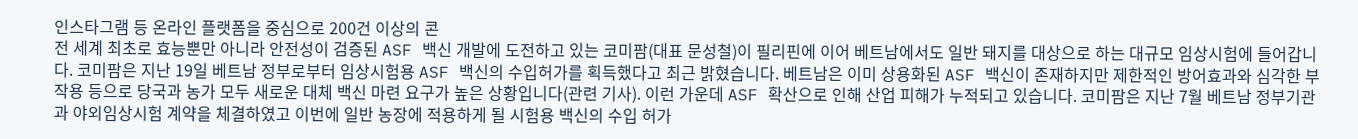인스타그램 등 온라인 플랫폼을 중심으로 200건 이상의 콘
전 세계 최초로 효능뿐만 아니라 안전성이 검증된 ASF 백신 개발에 도전하고 있는 코미팜(대표 문성철)이 필리핀에 이어 베트남에서도 일반 돼지를 대상으로 하는 대규모 임상시험에 들어갑니다. 코미팜은 지난 19일 베트남 정부로부터 임상시험용 ASF 백신의 수입허가를 획득했다고 최근 밝혔습니다. 베트남은 이미 상용화된 ASF 백신이 존재하지만 제한적인 방어효과와 심각한 부작용 등으로 당국과 농가 모두 새로운 대체 백신 마련 요구가 높은 상황입니다(관련 기사). 이런 가운데 ASF 확산으로 인해 산업 피해가 누적되고 있습니다. 코미팜은 지난 7월 베트남 정부기관과 야외임상시험 계약을 체결하였고 이번에 일반 농장에 적용하게 될 시험용 백신의 수입 허가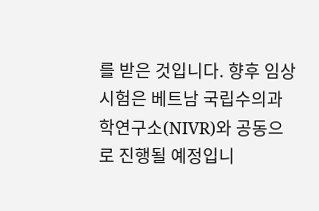를 받은 것입니다. 향후 임상시험은 베트남 국립수의과학연구소(NIVR)와 공동으로 진행될 예정입니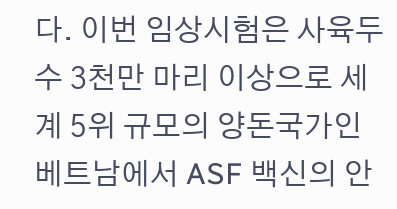다. 이번 임상시험은 사육두수 3천만 마리 이상으로 세계 5위 규모의 양돈국가인 베트남에서 ASF 백신의 안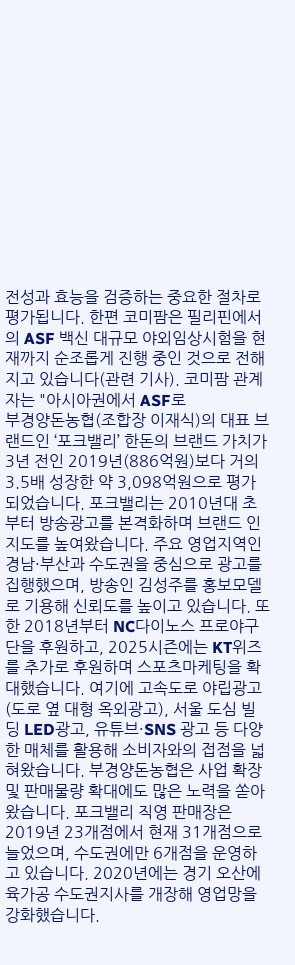전성과 효능을 검증하는 중요한 절차로 평가됩니다. 한편 코미팜은 필리핀에서의 ASF 백신 대규모 야외임상시험을 현재까지 순조롭게 진행 중인 것으로 전해지고 있습니다(관련 기사). 코미팜 관계자는 "아시아권에서 ASF로
부경양돈농협(조합장 이재식)의 대표 브랜드인 ‘포크밸리’ 한돈의 브랜드 가치가 3년 전인 2019년(886억원)보다 거의 3.5배 성장한 약 3,098억원으로 평가되었습니다. 포크밸리는 2010년대 초부터 방송광고를 본격화하며 브랜드 인지도를 높여왔습니다. 주요 영업지역인 경남·부산과 수도권을 중심으로 광고를 집행했으며, 방송인 김성주를 홍보모델로 기용해 신뢰도를 높이고 있습니다. 또한 2018년부터 NC다이노스 프로야구단을 후원하고, 2025시즌에는 KT위즈를 추가로 후원하며 스포츠마케팅을 확대했습니다. 여기에 고속도로 야립광고(도로 옆 대형 옥외광고), 서울 도심 빌딩 LED광고, 유튜브·SNS 광고 등 다양한 매체를 활용해 소비자와의 접점을 넓혀왔습니다. 부경양돈농협은 사업 확장 및 판매물량 확대에도 많은 노력을 쏟아왔습니다. 포크밸리 직영 판매장은 2019년 23개점에서 현재 31개점으로 늘었으며, 수도권에만 6개점을 운영하고 있습니다. 2020년에는 경기 오산에 육가공 수도권지사를 개장해 영업망을 강화했습니다.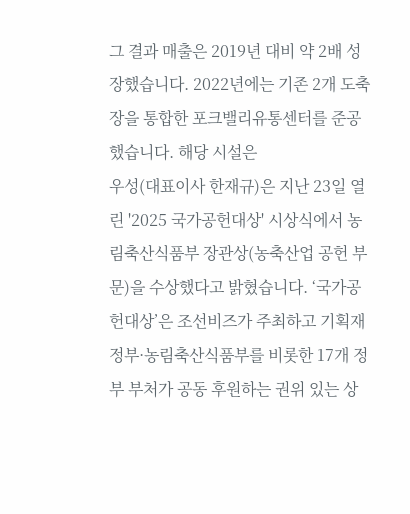그 결과 매출은 2019년 대비 약 2배 성장했습니다. 2022년에는 기존 2개 도축장을 통합한 포크밸리유통센터를 준공했습니다. 해당 시설은
우성(대표이사 한재규)은 지난 23일 열린 '2025 국가공헌대상' 시상식에서 농림축산식품부 장관상(농축산업 공헌 부문)을 수상했다고 밝혔습니다. ‘국가공헌대상’은 조선비즈가 주최하고 기획재정부·농림축산식품부를 비롯한 17개 정부 부처가 공동 후원하는 권위 있는 상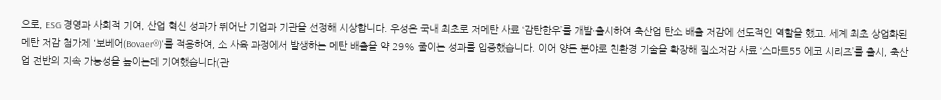으로, ESG 경영과 사회적 기여, 산업 혁신 성과가 뛰어난 기업과 기관을 선정해 시상합니다. 우성은 국내 최초로 저메탄 사료 ‘감탄한우’를 개발·출시하여 축산업 탄소 배출 저감에 선도적인 역할을 했고. 세계 최초 상업화된 메탄 저감 첨가제 '보베어(Bovaer®)'를 적용하여, 소 사육 과정에서 발생하는 메탄 배출을 약 29% 줄이는 성과를 입증했습니다. 이어 양돈 분야로 친환경 기술을 확장해 질소저감 사료 ‘스마트55 에코 시리즈’를 출시, 축산업 전반의 지속 가능성을 높이는데 기여했습니다(관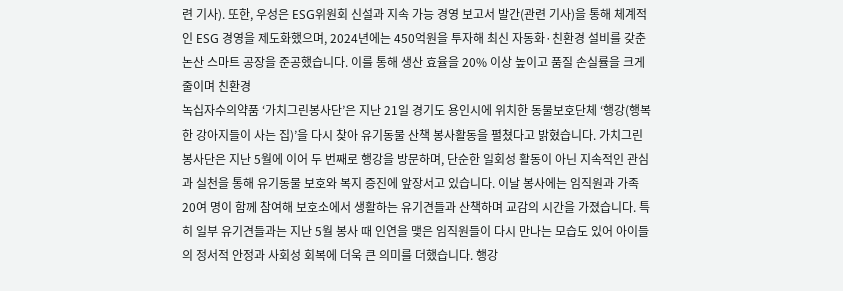련 기사). 또한, 우성은 ESG위원회 신설과 지속 가능 경영 보고서 발간(관련 기사)을 통해 체계적인 ESG 경영을 제도화했으며, 2024년에는 450억원을 투자해 최신 자동화·친환경 설비를 갖춘 논산 스마트 공장을 준공했습니다. 이를 통해 생산 효율을 20% 이상 높이고 품질 손실률을 크게 줄이며 친환경
녹십자수의약품 ‘가치그린봉사단’은 지난 21일 경기도 용인시에 위치한 동물보호단체 ‘행강(행복한 강아지들이 사는 집)’을 다시 찾아 유기동물 산책 봉사활동을 펼쳤다고 밝혔습니다. 가치그린봉사단은 지난 5월에 이어 두 번째로 행강을 방문하며, 단순한 일회성 활동이 아닌 지속적인 관심과 실천을 통해 유기동물 보호와 복지 증진에 앞장서고 있습니다. 이날 봉사에는 임직원과 가족 20여 명이 함께 참여해 보호소에서 생활하는 유기견들과 산책하며 교감의 시간을 가졌습니다. 특히 일부 유기견들과는 지난 5월 봉사 때 인연을 맺은 임직원들이 다시 만나는 모습도 있어 아이들의 정서적 안정과 사회성 회복에 더욱 큰 의미를 더했습니다. 행강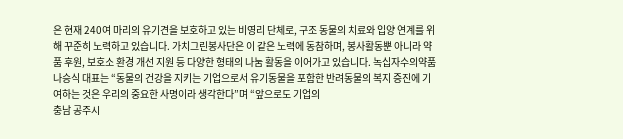은 현재 240여 마리의 유기견을 보호하고 있는 비영리 단체로, 구조 동물의 치료와 입양 연계를 위해 꾸준히 노력하고 있습니다. 가치그린봉사단은 이 같은 노력에 동참하며, 봉사활동뿐 아니라 약품 후원, 보호소 환경 개선 지원 등 다양한 형태의 나눔 활동을 이어가고 있습니다. 녹십자수의약품 나승식 대표는 “동물의 건강을 지키는 기업으로서 유기동물을 포함한 반려동물의 복지 증진에 기여하는 것은 우리의 중요한 사명이라 생각한다”며 “앞으로도 기업의
충남 공주시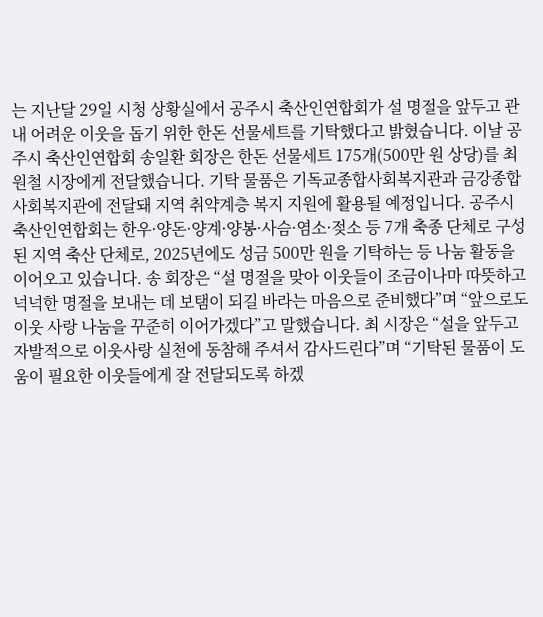는 지난달 29일 시청 상황실에서 공주시 축산인연합회가 설 명절을 앞두고 관내 어려운 이웃을 돕기 위한 한돈 선물세트를 기탁했다고 밝혔습니다. 이날 공주시 축산인연합회 송일환 회장은 한돈 선물세트 175개(500만 원 상당)를 최원철 시장에게 전달했습니다. 기탁 물품은 기독교종합사회복지관과 금강종합사회복지관에 전달돼 지역 취약계층 복지 지원에 활용될 예정입니다. 공주시 축산인연합회는 한우·양돈·양계·양봉·사슴·염소·젖소 등 7개 축종 단체로 구성된 지역 축산 단체로, 2025년에도 성금 500만 원을 기탁하는 등 나눔 활동을 이어오고 있습니다. 송 회장은 “설 명절을 맞아 이웃들이 조금이나마 따뜻하고 넉넉한 명절을 보내는 데 보탬이 되길 바라는 마음으로 준비했다”며 “앞으로도 이웃 사랑 나눔을 꾸준히 이어가겠다”고 말했습니다. 최 시장은 “설을 앞두고 자발적으로 이웃사랑 실천에 동참해 주셔서 감사드린다”며 “기탁된 물품이 도움이 필요한 이웃들에게 잘 전달되도록 하겠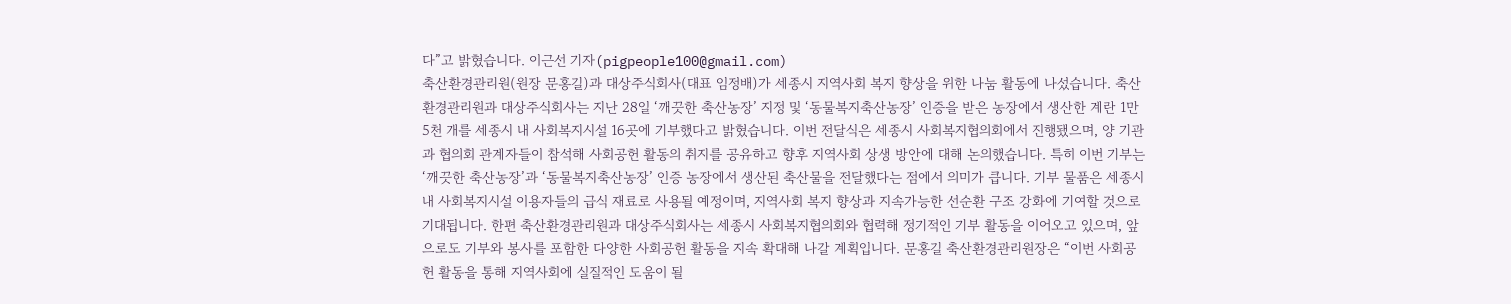다”고 밝혔습니다. 이근선 기자(pigpeople100@gmail.com)
축산환경관리원(원장 문홍길)과 대상주식회사(대표 임정배)가 세종시 지역사회 복지 향상을 위한 나눔 활동에 나섰습니다. 축산환경관리원과 대상주식회사는 지난 28일 ‘깨끗한 축산농장’ 지정 및 ‘동물복지축산농장’ 인증을 받은 농장에서 생산한 계란 1만 5천 개를 세종시 내 사회복지시설 16곳에 기부했다고 밝혔습니다. 이번 전달식은 세종시 사회복지협의회에서 진행됐으며, 양 기관과 협의회 관계자들이 참석해 사회공헌 활동의 취지를 공유하고 향후 지역사회 상생 방안에 대해 논의했습니다. 특히 이번 기부는 ‘깨끗한 축산농장’과 ‘동물복지축산농장’ 인증 농장에서 생산된 축산물을 전달했다는 점에서 의미가 큽니다. 기부 물품은 세종시 내 사회복지시설 이용자들의 급식 재료로 사용될 예정이며, 지역사회 복지 향상과 지속가능한 선순환 구조 강화에 기여할 것으로 기대됩니다. 한편 축산환경관리원과 대상주식회사는 세종시 사회복지협의회와 협력해 정기적인 기부 활동을 이어오고 있으며, 앞으로도 기부와 봉사를 포함한 다양한 사회공헌 활동을 지속 확대해 나갈 계획입니다. 문홍길 축산환경관리원장은 “이번 사회공헌 활동을 통해 지역사회에 실질적인 도움이 될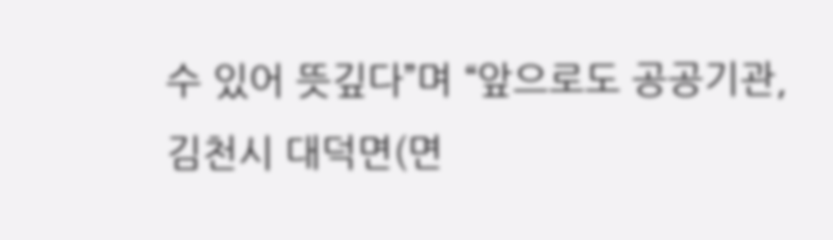수 있어 뜻깊다”며 “앞으로도 공공기관,
김천시 대덕면(면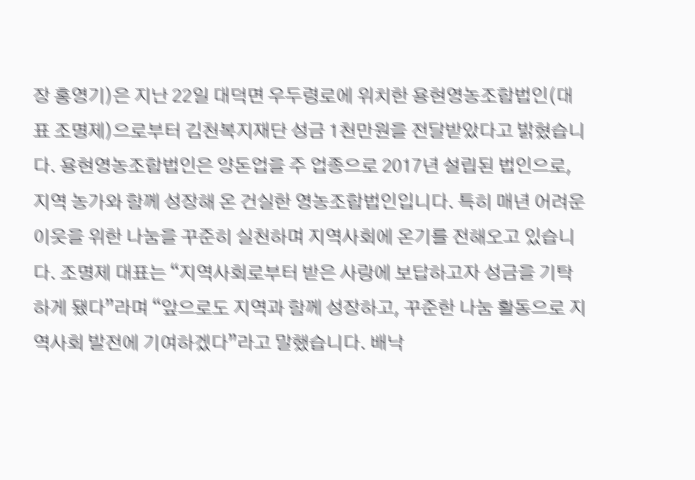장 홍영기)은 지난 22일 대덕면 우두령로에 위치한 용현영농조합법인(대표 조명제)으로부터 김천복지재단 성금 1천만원을 전달받았다고 밝혔습니다. 용현영농조합법인은 양돈업을 주 업종으로 2017년 설립된 법인으로, 지역 농가와 함께 성장해 온 건실한 영농조합법인입니다. 특히 매년 어려운 이웃을 위한 나눔을 꾸준히 실천하며 지역사회에 온기를 전해오고 있습니다. 조명제 대표는 “지역사회로부터 받은 사랑에 보답하고자 성금을 기탁하게 됐다”라며 “앞으로도 지역과 함께 성장하고, 꾸준한 나눔 활동으로 지역사회 발전에 기여하겠다”라고 말했습니다. 배낙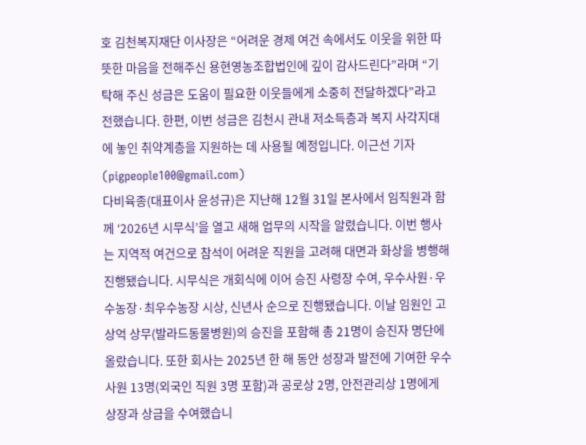호 김천복지재단 이사장은 “어려운 경제 여건 속에서도 이웃을 위한 따뜻한 마음을 전해주신 용현영농조합법인에 깊이 감사드린다”라며 “기탁해 주신 성금은 도움이 필요한 이웃들에게 소중히 전달하겠다”라고 전했습니다. 한편, 이번 성금은 김천시 관내 저소득층과 복지 사각지대에 놓인 취약계층을 지원하는 데 사용될 예정입니다. 이근선 기자(pigpeople100@gmail.com)
다비육종(대표이사 윤성규)은 지난해 12월 31일 본사에서 임직원과 함께 ‘2026년 시무식’을 열고 새해 업무의 시작을 알렸습니다. 이번 행사는 지역적 여건으로 참석이 어려운 직원을 고려해 대면과 화상을 병행해 진행됐습니다. 시무식은 개회식에 이어 승진 사령장 수여, 우수사원·우수농장·최우수농장 시상, 신년사 순으로 진행됐습니다. 이날 임원인 고상억 상무(발라드동물병원)의 승진을 포함해 총 21명이 승진자 명단에 올랐습니다. 또한 회사는 2025년 한 해 동안 성장과 발전에 기여한 우수사원 13명(외국인 직원 3명 포함)과 공로상 2명, 안전관리상 1명에게 상장과 상금을 수여했습니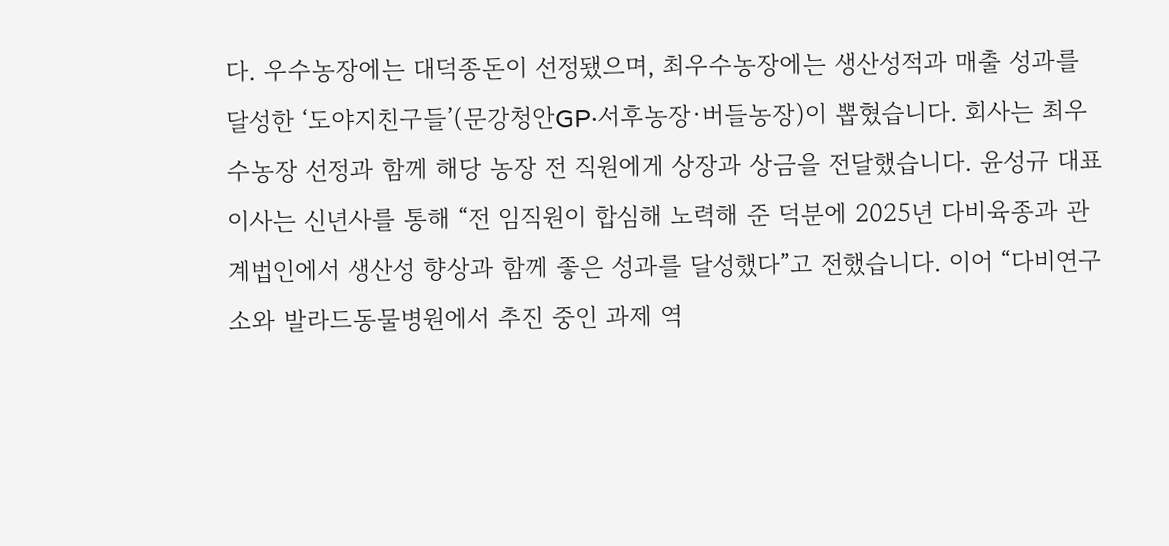다. 우수농장에는 대덕종돈이 선정됐으며, 최우수농장에는 생산성적과 매출 성과를 달성한 ‘도야지친구들’(문강청안GP·서후농장·버들농장)이 뽑혔습니다. 회사는 최우수농장 선정과 함께 해당 농장 전 직원에게 상장과 상금을 전달했습니다. 윤성규 대표이사는 신년사를 통해 “전 임직원이 합심해 노력해 준 덕분에 2025년 다비육종과 관계법인에서 생산성 향상과 함께 좋은 성과를 달성했다”고 전했습니다. 이어 “다비연구소와 발라드동물병원에서 추진 중인 과제 역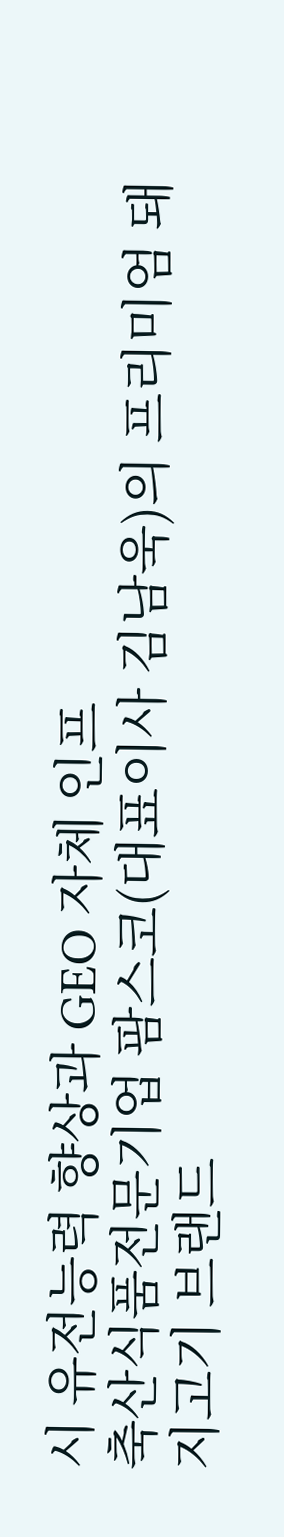시 유전능력 향상과 GEO 자체 인프
축산식품전문기업 팜스코(대표이사 김남욱)의 프리미엄 돼지고기 브랜드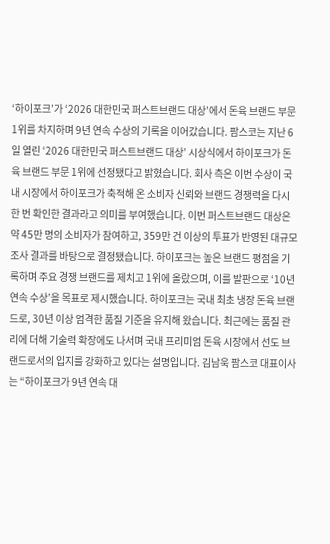‘하이포크’가 ‘2026 대한민국 퍼스트브랜드 대상’에서 돈육 브랜드 부문 1위를 차지하며 9년 연속 수상의 기록을 이어갔습니다. 팜스코는 지난 6일 열린 ‘2026 대한민국 퍼스트브랜드 대상’ 시상식에서 하이포크가 돈육 브랜드 부문 1위에 선정됐다고 밝혔습니다. 회사 측은 이번 수상이 국내 시장에서 하이포크가 축적해 온 소비자 신뢰와 브랜드 경쟁력을 다시 한 번 확인한 결과라고 의미를 부여했습니다. 이번 퍼스트브랜드 대상은 약 45만 명의 소비자가 참여하고, 359만 건 이상의 투표가 반영된 대규모 조사 결과를 바탕으로 결정됐습니다. 하이포크는 높은 브랜드 평점을 기록하며 주요 경쟁 브랜드를 제치고 1위에 올랐으며, 이를 발판으로 ‘10년 연속 수상’을 목표로 제시했습니다. 하이포크는 국내 최초 냉장 돈육 브랜드로, 30년 이상 엄격한 품질 기준을 유지해 왔습니다. 최근에는 품질 관리에 더해 기술력 확장에도 나서며 국내 프리미엄 돈육 시장에서 선도 브랜드로서의 입지를 강화하고 있다는 설명입니다. 김남욱 팜스코 대표이사는 “하이포크가 9년 연속 대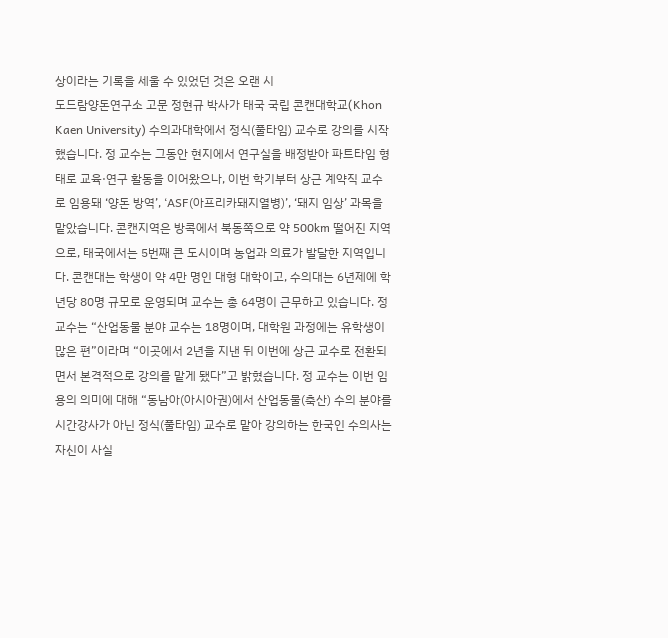상이라는 기록을 세울 수 있었던 것은 오랜 시
도드람양돈연구소 고문 정현규 박사가 태국 국립 콘캔대학교(Khon Kaen University) 수의과대학에서 정식(풀타임) 교수로 강의를 시작했습니다. 정 교수는 그동안 현지에서 연구실을 배정받아 파트타임 형태로 교육·연구 활동을 이어왔으나, 이번 학기부터 상근 계약직 교수로 임용돼 ‘양돈 방역’, ‘ASF(아프리카돼지열병)’, ‘돼지 임상’ 과목을 맡았습니다. 콘캔지역은 방콕에서 북동쪽으로 약 500km 떨어진 지역으로, 태국에서는 5번째 큰 도시이며 농업과 의료가 발달한 지역입니다. 콘캔대는 학생이 약 4만 명인 대형 대학이고, 수의대는 6년제에 학년당 80명 규모로 운영되며 교수는 총 64명이 근무하고 있습니다. 정 교수는 “산업동물 분야 교수는 18명이며, 대학원 과정에는 유학생이 많은 편”이라며 “이곳에서 2년을 지낸 뒤 이번에 상근 교수로 전환되면서 본격적으로 강의를 맡게 됐다”고 밝혔습니다. 정 교수는 이번 임용의 의미에 대해 “동남아(아시아권)에서 산업동물(축산) 수의 분야를 시간강사가 아닌 정식(풀타임) 교수로 맡아 강의하는 한국인 수의사는 자신이 사실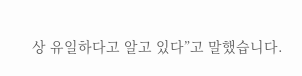상 유일하다고 알고 있다”고 말했습니다.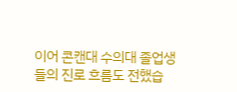이어 콘캔대 수의대 졸업생들의 진로 흐름도 전했습